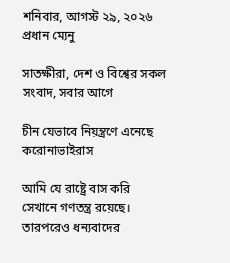শনিবার, আগস্ট ২৯, ২০২৬
প্রধান ম্যেনু

সাতক্ষীরা, দেশ ও বিশ্বের সকল সংবাদ, সবার আগে

চীন যেভাবে নিয়ন্ত্রণে এনেছে করোনাভাইরাস

আমি যে রাষ্ট্রে বাস করি সেখানে গণতন্ত্র রয়েছে। তারপরেও ধন্যবাদের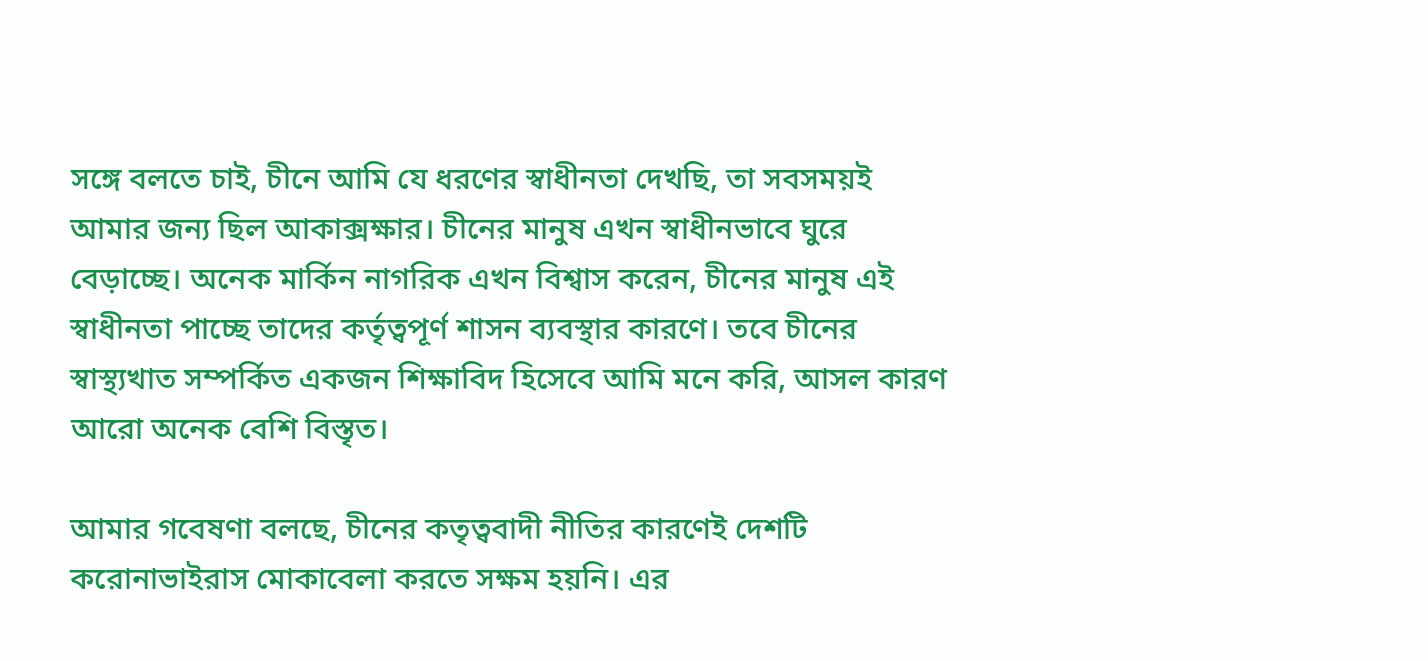সঙ্গে বলতে চাই, চীনে আমি যে ধরণের স্বাধীনতা দেখছি, তা সবসময়ই আমার জন্য ছিল আকাক্সক্ষার। চীনের মানুষ এখন স্বাধীনভাবে ঘুরে বেড়াচ্ছে। অনেক মার্কিন নাগরিক এখন বিশ্বাস করেন, চীনের মানুষ এই স্বাধীনতা পাচ্ছে তাদের কর্তৃত্বপূর্ণ শাসন ব্যবস্থার কারণে। তবে চীনের স্বাস্থ্যখাত সম্পর্কিত একজন শিক্ষাবিদ হিসেবে আমি মনে করি, আসল কারণ আরো অনেক বেশি বিস্তৃত।

আমার গবেষণা বলছে, চীনের কতৃত্ববাদী নীতির কারণেই দেশটি করোনাভাইরাস মোকাবেলা করতে সক্ষম হয়নি। এর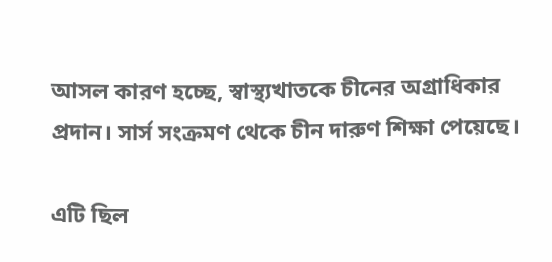আসল কারণ হচ্ছে, স্বাস্থ্যখাতকে চীনের অগ্রাধিকার প্রদান। সার্স সংক্রমণ থেকে চীন দারুণ শিক্ষা পেয়েছে।

এটি ছিল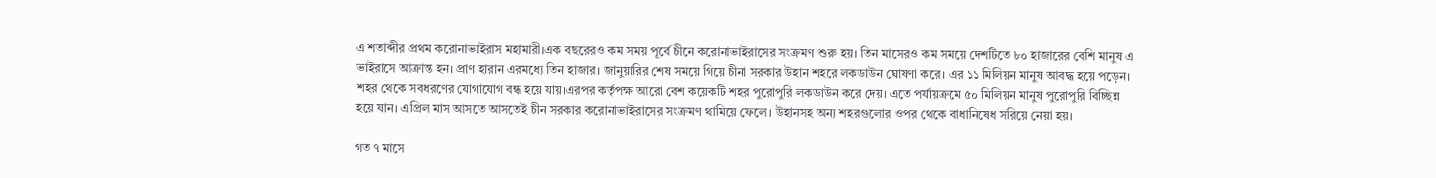এ শতাব্দীর প্রথম করোনাভাইরাস মহামারী।এক বছরেরও কম সময় পূর্বে চীনে করোনাভাইরাসের সংক্রমণ শুরু হয়। তিন মাসেরও কম সময়ে দেশটিতে ৮০ হাজারের বেশি মানুষ এ ভাইরাসে আক্রান্ত হন। প্রাণ হারান এরমধ্যে তিন হাজার। জানুয়ারির শেষ সময়ে গিয়ে চীনা সরকার উহান শহরে লকডাউন ঘোষণা করে। এর ১১ মিলিয়ন মানুষ আবদ্ধ হয়ে পড়েন। শহর থেকে সবধরণের যোগাযোগ বন্ধ হয়ে যায়।এরপর কর্তৃপক্ষ আরো বেশ কয়েকটি শহর পুরোপুরি লকডাউন করে দেয়। এতে পর্যায়ক্রমে ৫০ মিলিয়ন মানুষ পুরোপুরি বিচ্ছিন্ন হয়ে যান। এপ্রিল মাস আসতে আসতেই চীন সরকার করোনাভাইরাসের সংক্রমণ থামিয়ে ফেলে। উহানসহ অন্য শহরগুলোর ওপর থেকে বাধানিষেধ সরিয়ে নেয়া হয়।

গত ৭ মাসে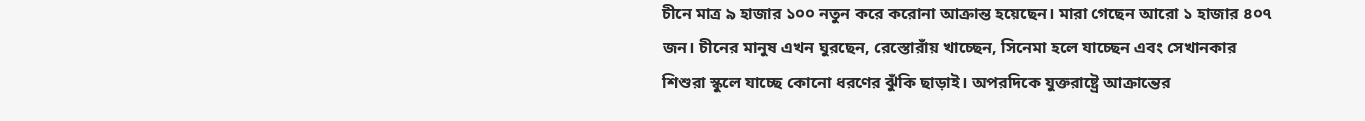চীনে মাত্র ৯ হাজার ১০০ নতুন করে করোনা আক্রান্ত হয়েছেন। মারা গেছেন আরো ১ হাজার ৪০৭ জন। চীনের মানুষ এখন ঘুরছেন, রেস্তোরাঁয় খাচ্ছেন, সিনেমা হলে যাচ্ছেন এবং সেখানকার শিশুরা স্কুলে যাচ্ছে কোনো ধরণের ঝুঁকি ছাড়াই। অপরদিকে যুক্তরাষ্ট্রে আক্রান্তের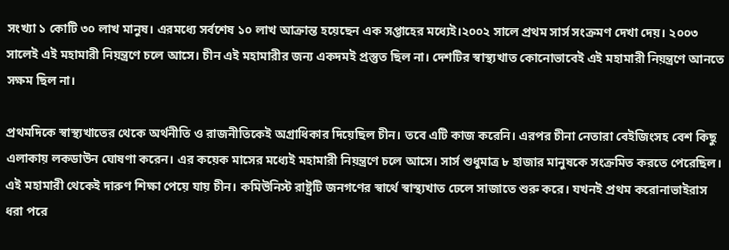সংখ্যা ১ কোটি ৩০ লাখ মানুষ। এরমধ্যে সর্বশেষ ১০ লাখ আক্রান্ত হয়েছেন এক সপ্তাহের মধ্যেই।২০০২ সালে প্রথম সার্স সংক্রমণ দেখা দেয়। ২০০৩ সালেই এই মহামারী নিয়ন্ত্রণে চলে আসে। চীন এই মহামারীর জন্য একদমই প্রস্তুত ছিল না। দেশটির স্বাস্থ্যখাত কোনোভাবেই এই মহামারী নিয়ন্ত্রণে আনতে সক্ষম ছিল না।

প্রথমদিকে স্বাস্থ্যখাতের থেকে অর্থনীতি ও রাজনীতিকেই অগ্রাধিকার দিয়েছিল চীন। তবে এটি কাজ করেনি। এরপর চীনা নেতারা বেইজিংসহ বেশ কিছু এলাকায় লকডাউন ঘোষণা করেন। এর কয়েক মাসের মধ্যেই মহামারী নিয়ন্ত্রণে চলে আসে। সার্স শুধুমাত্র ৮ হাজার মানুষকে সংক্রমিত করতে পেরেছিল। এই মহামারী থেকেই দারুণ শিক্ষা পেয়ে যায় চীন। কমিউনিস্ট রাষ্ট্রটি জনগণের স্বার্থে স্বাস্থ্যখাত ঢেলে সাজাতে শুরু করে। যখনই প্রথম করোনাভাইরাস ধরা পরে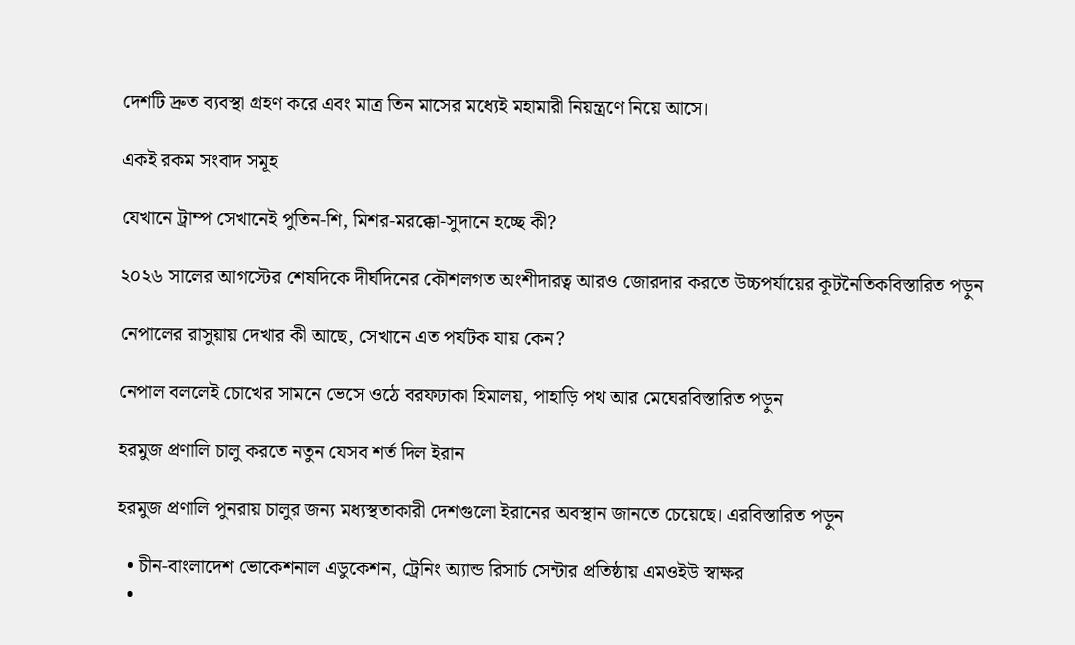দেশটি দ্রুত ব্যবস্থা গ্রহণ করে এবং মাত্র তিন মাসের মধ্যেই মহামারী নিয়ন্ত্রণে নিয়ে আসে।

একই রকম সংবাদ সমূহ

যেখানে ট্রাম্প সেখানেই পুতিন-শি, মিশর-মরক্কো-সুদানে হচ্ছে কী?

২০২৬ সালের আগস্টের শেষদিকে দীর্ঘদিনের কৌশলগত অংশীদারত্ব আরও জোরদার করতে উচ্চপর্যায়ের কূটনৈতিকবিস্তারিত পড়ুন

নেপালের রাসুয়ায় দেখার কী আছে, সেখানে এত পর্যটক যায় কেন?

নেপাল বললেই চোখের সামনে ভেসে ওঠে বরফঢাকা হিমালয়, পাহাড়ি পথ আর মেঘেরবিস্তারিত পড়ুন

হরমুজ প্রণালি চালু করতে নতুন যেসব শর্ত দিল ইরান

হরমুজ প্রণালি পুনরায় চালুর জন্য মধ্যস্থতাকারী দেশগুলো ইরানের অবস্থান জানতে চেয়েছে। এরবিস্তারিত পড়ুন

  • চীন-বাংলাদেশ ভোকেশনাল এডুকেশন, ট্রেনিং অ্যান্ড রিসার্চ সেন্টার প্রতিষ্ঠায় এমওইউ স্বাক্ষর
  •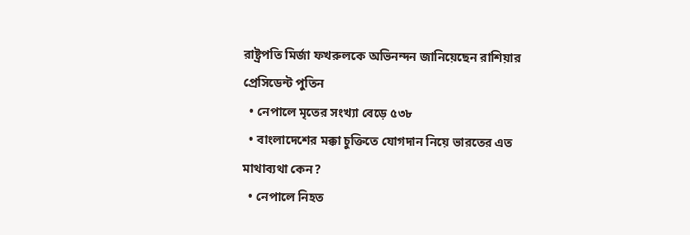রাষ্ট্রপতি মির্জা ফখরুলকে অভিনন্দন জানিয়েছেন রাশিয়ার প্রেসিডেন্ট পুতিন
  • নেপালে মৃতের সংখ্যা বেড়ে ৫৩৮
  • বাংলাদেশের মক্কা চুক্তিতে যোগদান নিয়ে ভারতের এত মাথাব্যথা কেন?
  • নেপালে নিহত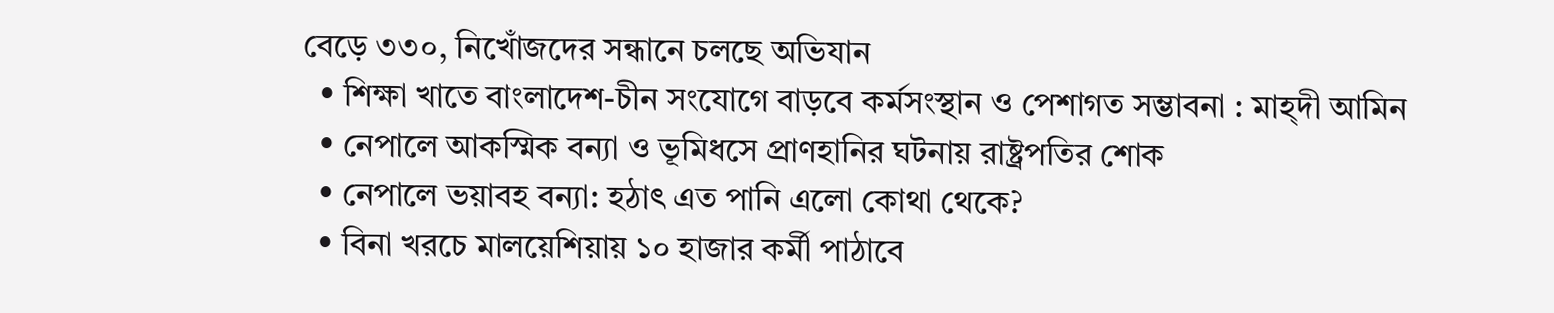বেড়ে ৩৩০, নিখোঁজদের সন্ধানে চলছে অভিযান
  • শিক্ষা খাতে বাংলাদেশ-চীন সংযোগে বাড়বে কর্মসংস্থান ও পেশাগত সম্ভাবনা : মাহ্দী আমিন
  • নেপালে আকস্মিক বন্যা ও ভূমিধসে প্রাণহানির ঘটনায় রাষ্ট্রপতির শোক
  • নেপালে ভয়াবহ বন্যা: হঠাৎ এত পানি এলো কোথা থেকে?
  • বিনা খরচে মালয়েশিয়ায় ১০ হাজার কর্মী পাঠাবে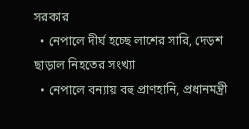সরকার
  • নেপালে দীর্ঘ হচ্ছে লাশের সারি, দেড়শ ছাড়াল নিহতের সংখ্যা
  • নেপালে বন্যায় বহু প্রাণহানি, প্রধানমন্ত্রী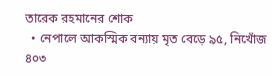তারেক রহমানের শোক
  • নেপালে আকস্মিক বন্যায় মৃত বেড়ে ৯৫, নিখোঁজ ৪০৩